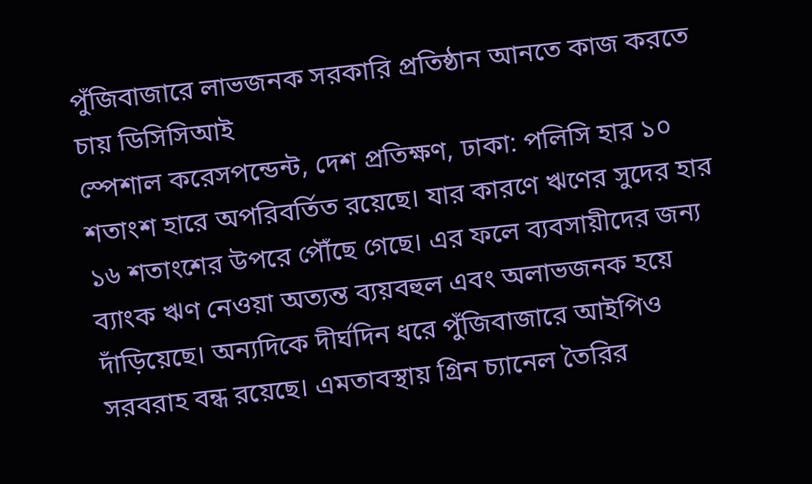পুঁজিবাজারে লাভজনক সরকারি প্রতিষ্ঠান আনতে কাজ করতে চায় ডিসিসিআই
স্পেশাল করেসপন্ডেন্ট, দেশ প্রতিক্ষণ, ঢাকা: পলিসি হার ১০ শতাংশ হারে অপরিবর্তিত রয়েছে। যার কারণে ঋণের সুদের হার ১৬ শতাংশের উপরে পৌঁছে গেছে। এর ফলে ব্যবসায়ীদের জন্য ব্যাংক ঋণ নেওয়া অত্যন্ত ব্যয়বহুল এবং অলাভজনক হয়ে দাঁড়িয়েছে। অন্যদিকে দীর্ঘদিন ধরে পুঁজিবাজারে আইপিও সরবরাহ বন্ধ রয়েছে। এমতাবস্থায় গ্রিন চ্যানেল তৈরির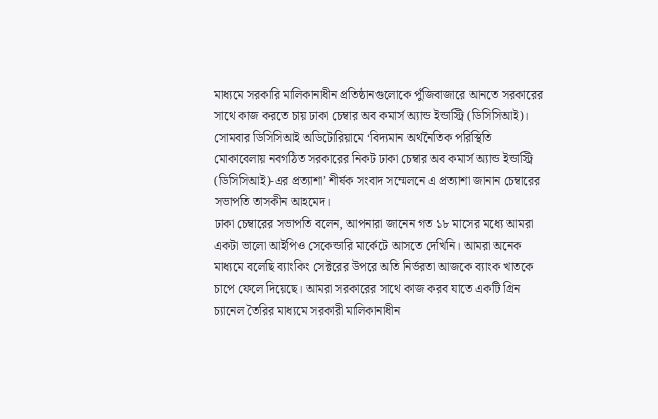মাধ্যমে সরকারি মালিকানাধীন প্রতিষ্ঠানগুলোকে পুঁজিবাজারে আনতে সরকারের সাথে কাজ করতে চায় ঢাকা চেম্বার অব কমার্স অ্যান্ড ইন্ডাস্ট্রি (ডিসিসিআই)।
সোমবার ডিসিসিআই অডিটোরিয়ামে ‘বিদ্যমান অর্থনৈতিক পরিস্থিতি মোকাবেলায় নবগঠিত সরকারের নিকট ঢাকা চেম্বার অব কমার্স অ্যান্ড ইন্ডাস্ট্রি (ডিসিসিআই)-এর প্রত্যাশা’ শীর্ষক সংবাদ সম্মেলনে এ প্রত্যাশা জানান চেম্বারের সভাপতি তাসকীন আহমেদ।
ঢাকা চেম্বারের সভাপতি বলেন, আপনারা জানেন গত ১৮ মাসের মধ্যে আমরা একটা ভালো আইপিও সেকেন্ডারি মার্কেটে আসতে দেখিনি। আমরা অনেক মাধ্যমে বলেছি ব্যাংকিং সেক্টরের উপরে অতি নির্ভরতা আজকে ব্যাংক খাতকে চাপে ফেলে দিয়েছে। আমরা সরকারের সাথে কাজ করব যাতে একটি গ্রিন চ্যানেল তৈরির মাধ্যমে সরকারী মালিকানাধীন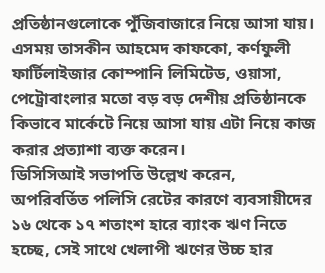প্রতিষ্ঠানগুলোকে পুঁজিবাজারে নিয়ে আসা যায়। এসময় তাসকীন আহমেদ কাফকো, কর্ণফুলী ফার্টিলাইজার কোম্পানি লিমিটেড, ওয়াসা, পেট্রোবাংলার মতো বড় বড় দেশীয় প্রতিষ্ঠানকে কিভাবে মার্কেটে নিয়ে আসা যায় এটা নিয়ে কাজ করার প্রত্যাশা ব্যক্ত করেন।
ডিসিসিআই সভাপতি উল্লেখ করেন, অপরিবর্তিত পলিসি রেটের কারণে ব্যবসায়ীদের ১৬ থেকে ১৭ শতাংশ হারে ব্যাংক ঋণ নিতে হচ্ছে, সেই সাথে খেলাপী ঋণের উচ্চ হার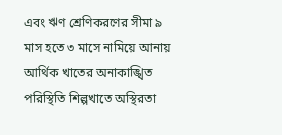এবং ঋণ শ্রেণিকরণের সীমা ৯ মাস হতে ৩ মাসে নামিয়ে আনায় আর্থিক খাতের অনাকাঙ্খিত পরিস্থিতি শিল্পখাতে অস্থিরতা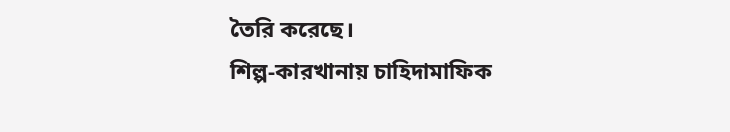তৈরি করেছে।
শিল্প-কারখানায় চাহিদামাফিক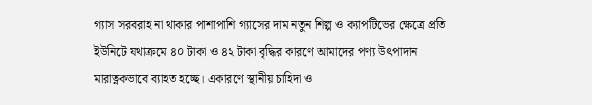গ্যাস সরবরাহ না থাকার পাশাপাশি গ্যাসের দাম নতুন শিল্প ও ক্যাপটিভের ক্ষেত্রে প্রতি ইউনিটে যথাক্রমে ৪০ টাকা ও ৪২ টাকা বৃদ্ধির কারণে আমাদের পণ্য উৎপাদান মারাত্নকভাবে ব্যাহত হচ্ছে। একারণে স্থানীয় চাহিদা ও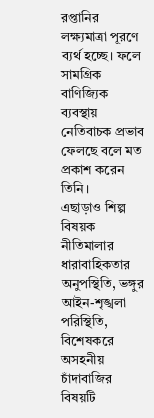রপ্তানির লক্ষ্যমাত্রা পূরণে ব্যর্থ হচ্ছে। ফলে সামগ্রিক বাণিজ্যিক ব্যবস্থায় নেতিবাচক প্রভাব ফেলছে বলে মত প্রকাশ করেন তিনি।
এছাড়াও শিল্প বিষয়ক নীতিমালার ধারাবাহিকতার অনুপস্থিতি, ভঙ্গুর আইন-শৃঙ্খলা পরিস্থিতি, বিশেষকরে অসহনীয় চাঁদাবাজির বিষয়টি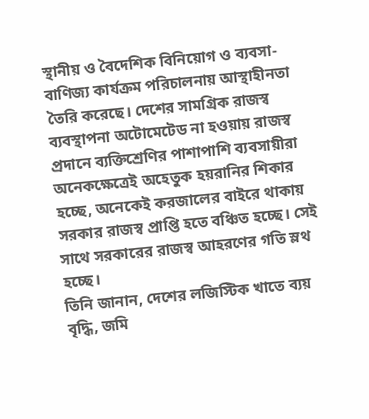স্থানীয় ও বৈদেশিক বিনিয়োগ ও ব্যবসা-বাণিজ্য কার্যক্রম পরিচালনায় আস্থাহীনতা তৈরি করেছে। দেশের সামগ্রিক রাজস্ব ব্যবস্থাপনা অটোমেটেড না হওয়ায় রাজস্ব প্রদানে ব্যক্তিশ্রেণির পাশাপাশি ব্যবসায়ীরা অনেকক্ষেত্রেই অহেতুক হয়রানির শিকার হচ্ছে, অনেকেই করজালের বাইরে থাকায় সরকার রাজস্ব প্রাপ্তি হতে বঞ্চিত হচ্ছে। সেই সাথে সরকারের রাজস্ব আহরণের গতি স্লথ হচ্ছে।
তিনি জানান, দেশের লজিস্টিক খাতে ব্যয় বৃদ্ধি, জমি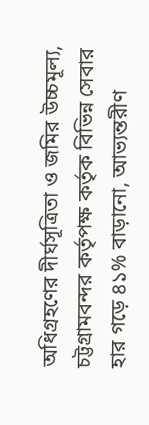অধিগ্রহণের দীর্ঘসূত্রিতা ও জমির উচ্চমূল্য, চট্টগ্রামবন্দর কর্তৃপক্ষ কর্তৃক বিভিন্ন সেবার হার গড়ে ৪১% বাড়ানো, আভ্যন্তরীণ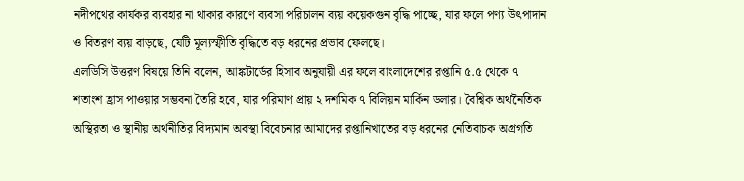নদীপথের কার্যকর ব্যবহার না থাকার কারণে ব্যবসা পরিচালন ব্যয় কয়েকগুন বৃদ্ধি পাচ্ছে, যার ফলে পণ্য উৎপাদান ও বিতরণ ব্যয় বাড়ছে, যেটি মূল্যস্ফীতি বৃদ্ধিতে বড় ধরনের প্রভাব ফেলছে।
এলডিসি উত্তরণ বিষয়ে তিনি বলেন, আঙ্কটার্ডের হিসাব অনুযায়ী এর ফলে বাংলাদেশের রপ্তানি ৫.৫ থেকে ৭ শতাংশ হ্রাস পাওয়ার সম্ভবনা তৈরি হবে, যার পরিমাণ প্রায় ২ দশমিক ৭ বিলিয়ন মার্কিন ডলার। বৈশ্বিক অর্থনৈতিক অস্থিরতা ও স্থানীয় অর্থনীতির বিদ্যমান অবস্থা বিবেচনার আমাদের রপ্তানিখাতের বড় ধরনের নেতিবাচক অগ্রগতি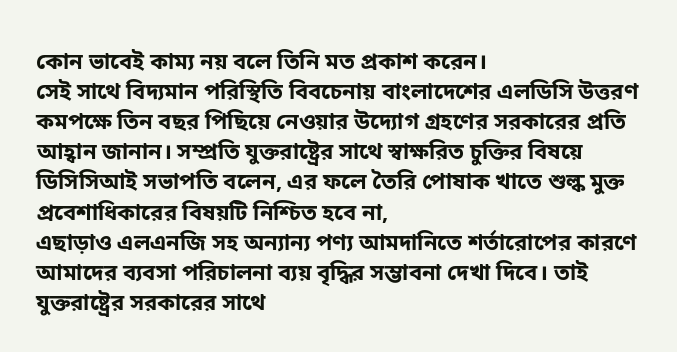কোন ভাবেই কাম্য নয় বলে তিনি মত প্রকাশ করেন।
সেই সাথে বিদ্যমান পরিস্থিতি বিবচেনায় বাংলাদেশের এলডিসি উত্তরণ কমপক্ষে তিন বছর পিছিয়ে নেওয়ার উদ্যোগ গ্রহণের সরকারের প্রতি আহ্বান জানান। সম্প্রতি যুক্তরাষ্ট্রের সাথে স্বাক্ষরিত চুক্তির বিষয়ে ডিসিসিআই সভাপতি বলেন, এর ফলে তৈরি পোষাক খাতে শুল্ক মুক্ত প্রবেশাধিকারের বিষয়টি নিশ্চিত হবে না,
এছাড়াও এলএনজি সহ অন্যান্য পণ্য আমদানিতে শর্তারোপের কারণে আমাদের ব্যবসা পরিচালনা ব্যয় বৃদ্ধির সম্ভাবনা দেখা দিবে। তাই যুক্তরাষ্ট্রের সরকারের সাথে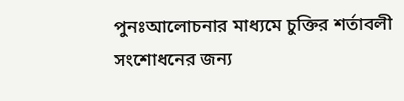পুনঃআলোচনার মাধ্যমে চুক্তির শর্তাবলী সংশোধনের জন্য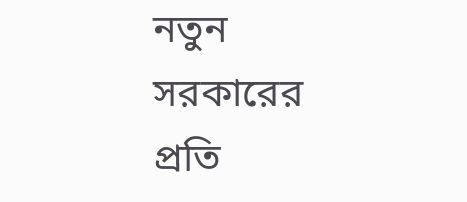নতুন সরকারের প্রতি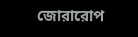জোরারোপ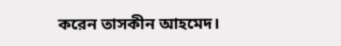করেন তাসকীন আহমেদ।